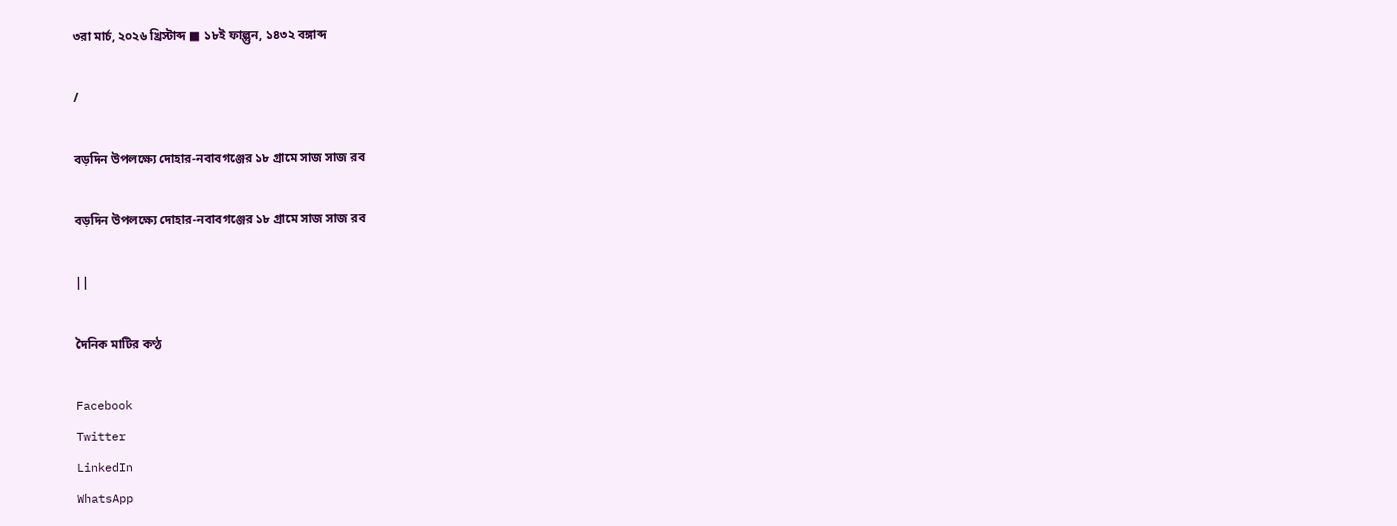৩রা মার্চ, ২০২৬ খ্রিস্টাব্দ ■ ১৮ই ফাল্গুন, ১৪৩২ বঙ্গাব্দ

/

বড়‌দিন উপল‌ক্ষ্যে দোহার-নবাবগঞ্জের ‌১৮ গ্রা‌মে সাজ সাজ রব

বড়‌দিন উপল‌ক্ষ্যে দোহার-নবাবগঞ্জের ‌১৮ গ্রা‌মে সাজ সাজ রব

||

দৈনিক মাটির কণ্ঠ

Facebook
Twitter
LinkedIn
WhatsApp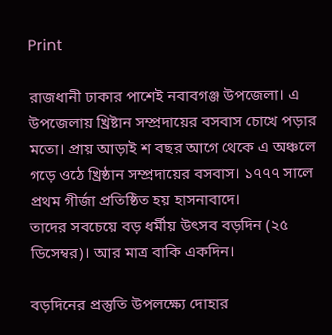Print

রাজধানী ঢাকার পাশেই নবাবগঞ্জ উপজেলা। এ উপজেলায় খ্রিষ্টান সম্প্রদায়ের বসবাস চোখে পড়ার মতো। প্রায় আড়াই শ বছর আগে থেকে এ অঞ্চলে গড়ে ওঠে খ্রিষ্ঠান সম্প্রদায়ের বসবাস। ১৭৭৭ সালে প্রথম গীর্জা প্রতিষ্ঠিত হয় হাসনাবাদে।
তাদের সবচেয়ে বড় ধর্মীয় উৎসব বড়দিন (২৫ ডিসেম্বর)। আর মাত্র বাকি একদিন।

বড়দিনের প্রস্তুতি উপলক্ষ্যে দোহার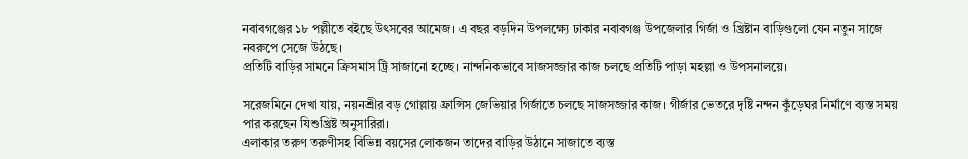নবাবগঞ্জের ১৮ পল্লীতে বইছে উৎসবের আমেজ। এ বছর বড়দিন উপলক্ষ্যে ঢাকার নবাবগঞ্জ উপজেলার গির্জা ও খ্রিষ্টান বাড়িগুলো যেন নতুন সাজে নবরুপে সেজে উঠছে।
প্রতিটি বাড়ির সামনে ক্রিসমাস ট্রি সাজানো হচ্ছে। নান্দনিকভাবে সাজসজ্জার কাজ চলছে প্রতিটি পাড়া মহল্লা ও উপসনালয়ে।

সরেজমিনে দেখা যায়, নয়নশ্রীর বড় গোল্লায় ফ্রান্সিস জেভিয়ার গির্জাতে চলছে সাজসজ্জার কাজ। গীর্জার ভেতরে দৃষ্টি নন্দন কুঁড়েঘর নির্মাণে ব্যস্ত সময় পার করছেন যিশুখ্রিষ্ট অনুসারিরা।
এলাকার তরুণ তরুণীসহ বিভিন্ন বয়সের লোকজন তাদের বাড়ির উঠানে সাজাতে ব্যস্ত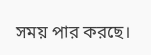সময় পার করছে।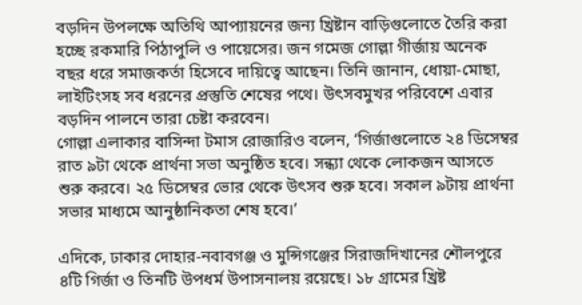বড়দিন উপলক্ষে অতিথি আপ্যায়নের জন্য খ্রিষ্টান বাড়িগুলোতে তৈরি করা হচ্ছে রকমারি পিঠাপুলি ও পায়েসের। জন গমেজ গোল্লা গীর্জায় অনেক বছর ধরে সমাজকর্তা হিসেবে দায়িত্বে আছেন। তিনি জানান, ধোয়া-মোছা, লাইটিংসহ সব ধরনের প্রস্তুতি শেষের পথে। উৎসবমুখর পরিবেশে এবার বড়দিন পালনে তারা চেষ্টা করবেন।
গোল্লা এলাকার বাসিন্দা টমাস রোজারিও বলেন, ‘গির্জাগুলোতে ২৪ ডিসেম্বর রাত ৯টা থেকে প্রার্থনা সভা অনুষ্ঠিত হবে। সন্ধ্যা থেকে লোকজন আসতে শুরু করবে। ২৫ ডিসেম্বর ভোর থেকে উৎসব শুরু হবে। সকাল ৯টায় প্রার্থনা সভার মাধ্যমে আনুষ্ঠানিকতা শেষ হবে।’

এদিকে, ঢাকার দোহার-নবাবগঞ্জ ও মুন্সিগঞ্জের সিরাজদিখানের শৌলপুরে ৪টি গির্জা ও তিনটি উপধর্ম উপাসনালয় রয়েছে। ১৮ গ্রামের খ্রিষ্ট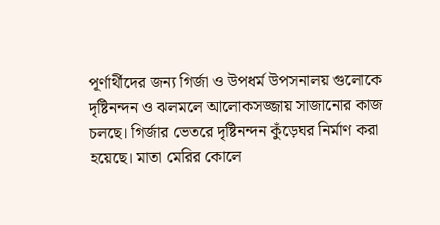পূর্ণার্থীদের জন্য গির্জা ও উপধর্ম উপসনালয় গুলোকে দৃষ্টিনন্দন ও ঝলমলে আলোকসজ্জায় সাজানোর কাজ চলছে। গির্জার ভেতরে দৃষ্টিনন্দন কুঁড়েঘর নির্মাণ করা হয়েছে। মাতা মেরির কোলে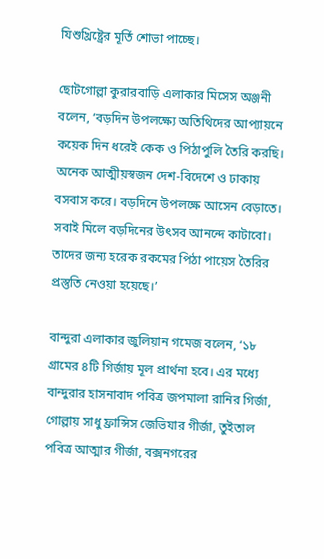যিশুখ্রিষ্ট্রের মূর্তি শোভা পাচ্ছে।

ছোটগোল্লা কুরারবাড়ি এলাকার মিসেস অঞ্জনী বলেন, ‘বড়দিন উপলক্ষ্যে অতিথিদের আপ্যায়নে কয়েক দিন ধরেই কেক ও পিঠাপুলি তৈরি করছি। অনেক আত্মীয়স্বজন দেশ-বিদেশে ও ঢাকায় বসবাস করে। বড়দিনে উপলক্ষে আসেন বেড়াতে। সবাই মিলে বড়দিনের উৎসব আনন্দে কাটাবো। তাদের জন্য হরেক রকমের পিঠা পায়েস তৈরির
প্রস্তুতি নেওয়া হয়েছে।’

বান্দুরা এলাকার জুলিয়ান গমেজ বলেন, ‘১৮ গ্রামের ৪টি গির্জায় মূল প্রার্থনা হবে। এর মধ্যে বান্দুরার হাসনাবাদ পবিত্র জপমালা রানির গির্জা, গোল্লায় সাধু ফ্রান্সিস জেভিযার গীর্জা, তুইতাল পবিত্র আত্মার গীর্জা, বক্সনগরের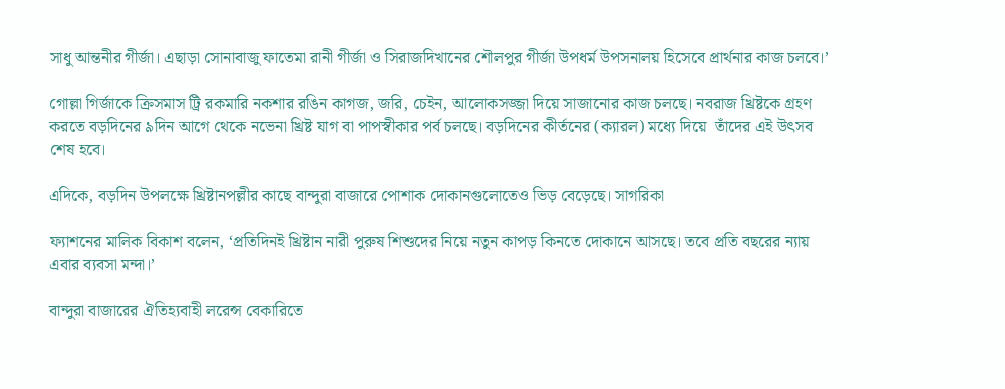সাধু আন্তনীর গীর্জা। এছাড়া সোনাবাজু ফাতেমা রানী গীর্জা ও সিরাজদিখানের শৌলপুর গীর্জা উপধর্ম উপসনালয় হিসেবে প্রার্থনার কাজ চলবে।’

গোল্লা গির্জাকে ক্রিসমাস ট্রি রকমারি নকশার রঙিন কাগজ, জরি, চেইন, আলোকসজ্জা দিয়ে সাজানোর কাজ চলছে। নবরাজ খ্রিষ্টকে গ্রহণ করতে বড়দিনের ৯দিন আগে থেকে নভেনা খ্রিষ্ট যাগ বা পাপস্বীকার পর্ব চলছে। বড়দিনের কীর্তনের (ক্যারল) মধ্যে দিয়ে  তাঁদের এই উৎসব শেষ হবে।

এদিকে, বড়দিন উপলক্ষে খ্রিষ্টানপল্লীর কাছে বান্দুরা বাজারে পোশাক দোকানগুলোতেও ভিড় বেড়েছে। সাগরিকা

ফ্যাশনের মালিক বিকাশ বলেন, ‘প্রতিদিনই খ্রিষ্টান নারী পুরুষ শিশুদের নিয়ে নতুন কাপড় কিনতে দোকানে আসছে। তবে প্রতি বছরের ন্যায় এবার ব্যবসা মন্দা।’

বান্দুরা বাজারের ঐতিহ্যবাহী লরেন্স বেকারিতে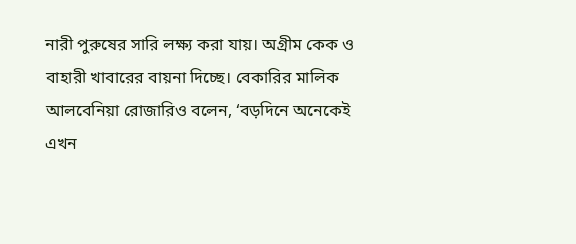নারী পুরুষের সারি লক্ষ্য করা যায়। অগ্রীম কেক ও বাহারী খাবারের বায়না দিচ্ছে। বেকারির মালিক আলবেনিয়া রোজারিও বলেন, ‘বড়দিনে অনেকেই এখন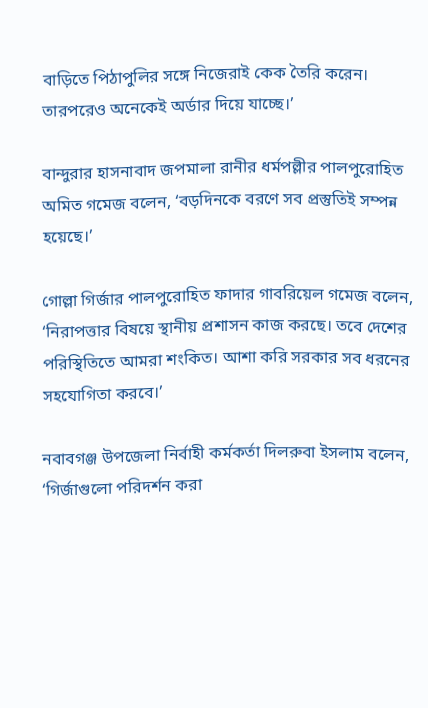বাড়িতে পিঠাপুলির সঙ্গে নিজেরাই কেক তৈরি করেন। তারপরেও অনেকেই অর্ডার দিয়ে যাচ্ছে।’

বান্দুরার হাসনাবাদ জপমালা রানীর ধর্মপল্লীর পালপুরোহিত অমিত গমেজ বলেন, ‘বড়দিনকে বরণে সব প্রস্তুতিই সম্পন্ন হয়েছে।’

গোল্লা গির্জার পালপুরোহিত ফাদার গাবরিয়েল গমেজ বলেন, ‘নিরাপত্তার বিষয়ে স্থানীয় প্রশাসন কাজ করছে। তবে দেশের পরিস্থিতিতে আমরা শংকিত। আশা করি সরকার সব ধরনের সহযোগিতা করবে।’

নবাবগঞ্জ উপজেলা নির্বাহী কর্মকর্তা দিলরুবা ইসলাম বলেন, ‘গির্জাগুলো পরিদর্শন করা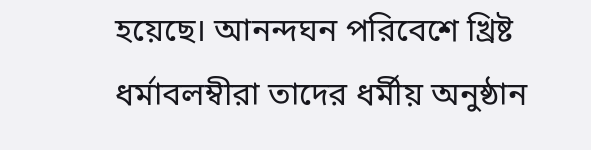হয়েছে। আনন্দঘন পরিবেশে খ্রিষ্ট ধর্মাবলম্বীরা তাদের ধর্মীয় অনুষ্ঠান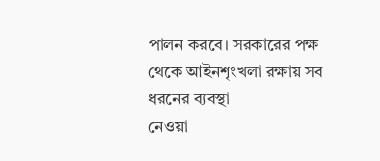পালন করবে। সরকারের পক্ষ থেকে আইনশৃংখলা রক্ষায় সব ধরনের ব্যবস্থা
নেওয়া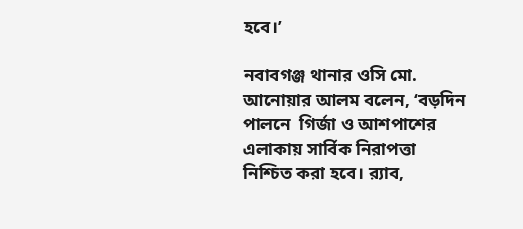হবে।’

নবাবগঞ্জ থানার ওসি মো. আনোয়ার আলম বলেন, ‘বড়দিন পালনে  গির্জা ও আশপাশের এলাকায় সার্বিক নিরাপত্তা নিশ্চিত করা হবে। র‌্যাব,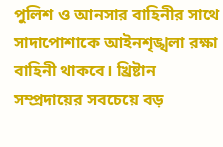পুলিশ ও আনসার বাহিনীর সাথে সাদাপোশাকে আইনশৃঙ্খলা রক্ষা বাহিনী থাকবে। খ্রিষ্টান সম্প্রদায়ের সবচেয়ে বড়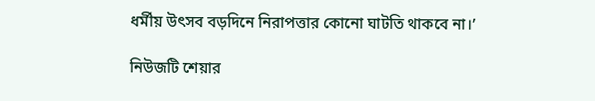ধর্মীয় উৎসব বড়দিনে নিরাপত্তার কোনো ঘাটতি থাকবে না।’

নিউজটি ‍শেয়ার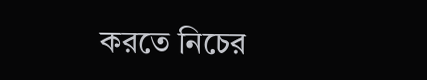করতে নিচের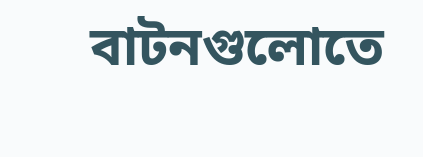বাটনগুলোতে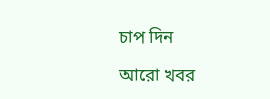চাপ দিন

আরো খবর